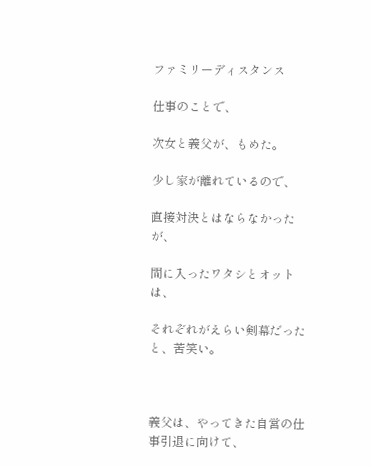ファミリーディスタンス

仕事のことで、

次女と義父が、もめた。

少し家が離れているので、

直接対決とはならなかったが、

間に入ったワタシとオットは、

それぞれがえらい剣幕だったと、苦笑い。



義父は、やってきた自営の仕事引退に向けて、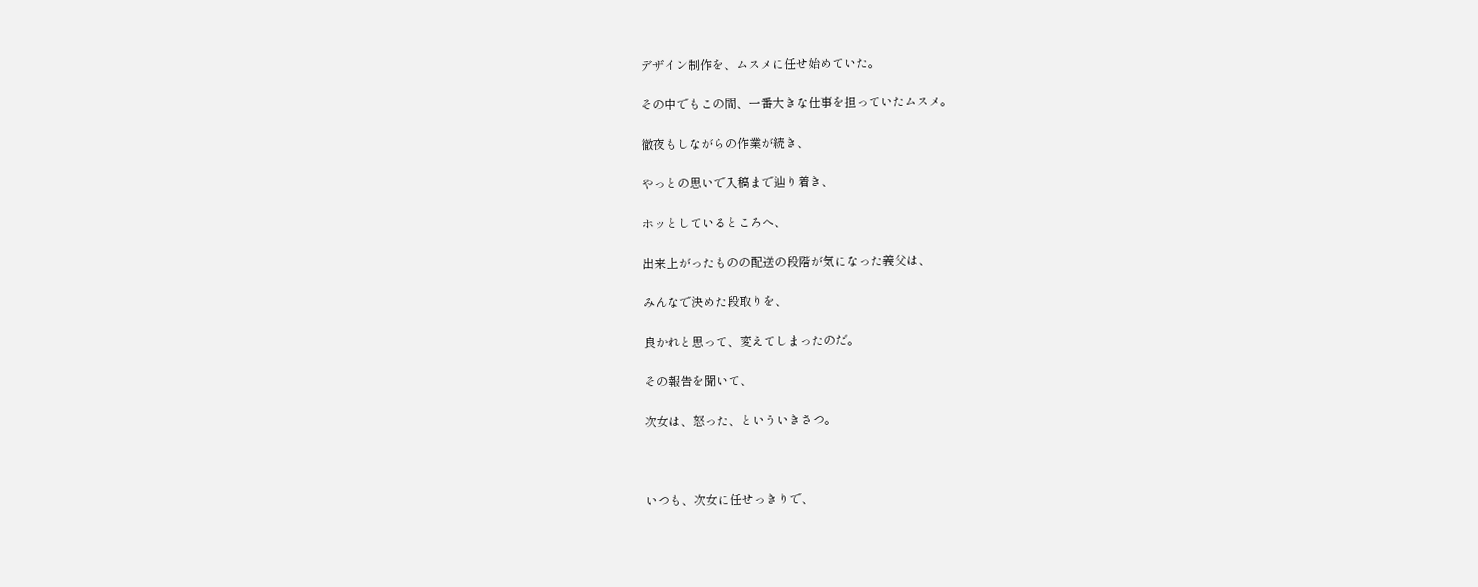デザイン制作を、ムスメに任せ始めていた。

その中でもこの間、一番大きな仕事を担っていたムスメ。

徹夜もしながらの作業が続き、

やっとの思いで入稿まで辿り着き、

ホッとしているところへ、

出来上がったものの配送の段階が気になった義父は、

みんなで決めた段取りを、

良かれと思って、変えてしまったのだ。

その報告を聞いて、

次女は、怒った、といういきさつ。



いつも、次女に任せっきりで、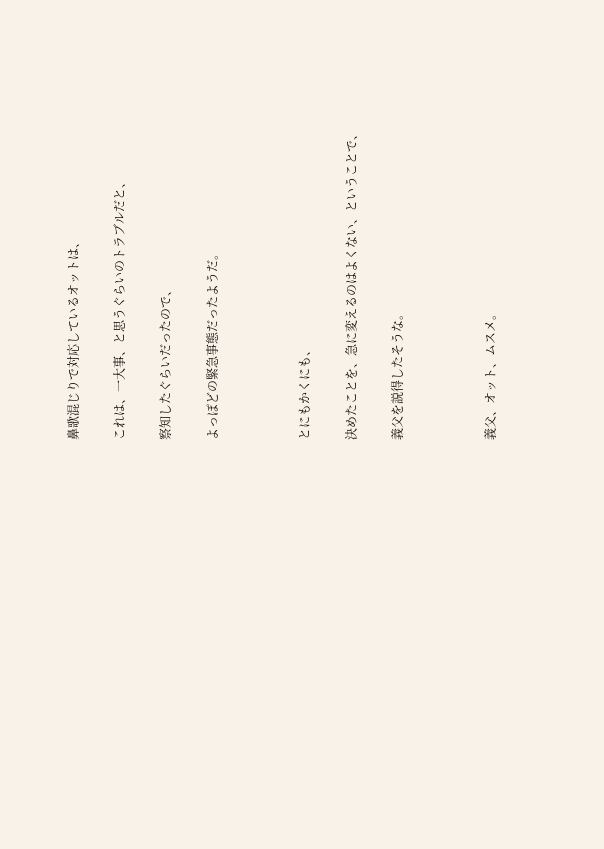鼻歌混じりで対応しているオットは、

これは、一大事、と思うぐらいのトラブルだと、

察知したぐらいだったので、

よっぽどの緊急事態だったようだ。



とにもかくにも、

決めたことを、急に変えるのはよくない、ということで、

義父を説得したそうな。



義父、オット、ムスメ。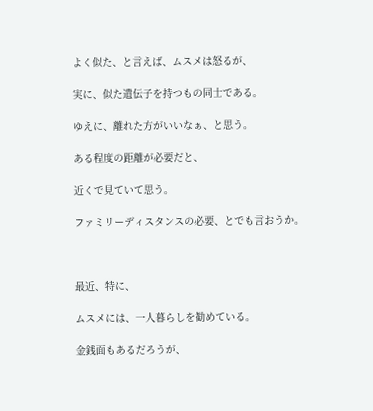よく似た、と言えば、ムスメは怒るが、

実に、似た遺伝子を持つもの同士である。

ゆえに、離れた方がいいなぁ、と思う。

ある程度の距離が必要だと、

近くで見ていて思う。

ファミリーディスタンスの必要、とでも言おうか。



最近、特に、

ムスメには、一人暮らしを勧めている。

金銭面もあるだろうが、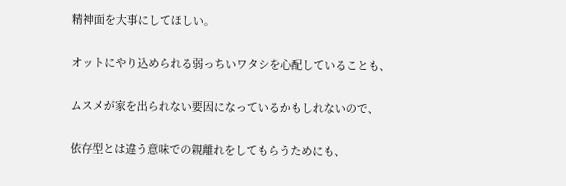精神面を大事にしてほしい。

オットにやり込められる弱っちいワタシを心配していることも、

ムスメが家を出られない要因になっているかもしれないので、

依存型とは違う意味での親離れをしてもらうためにも、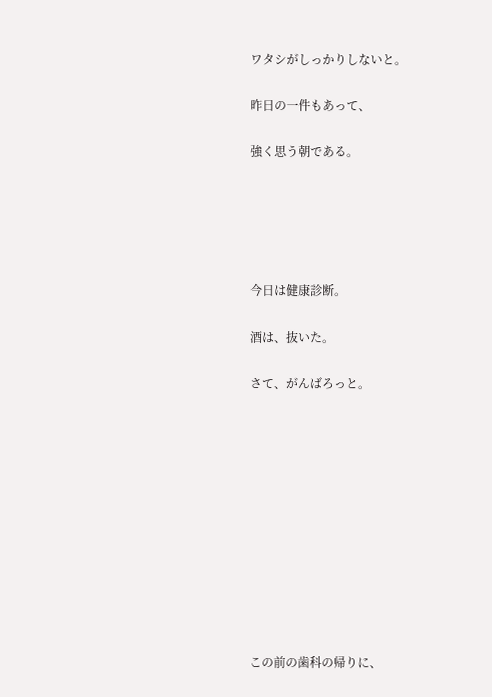ワタシがしっかりしないと。

昨日の一件もあって、

強く思う朝である。





今日は健康診断。

酒は、抜いた。

さて、がんばろっと。











この前の歯科の帰りに、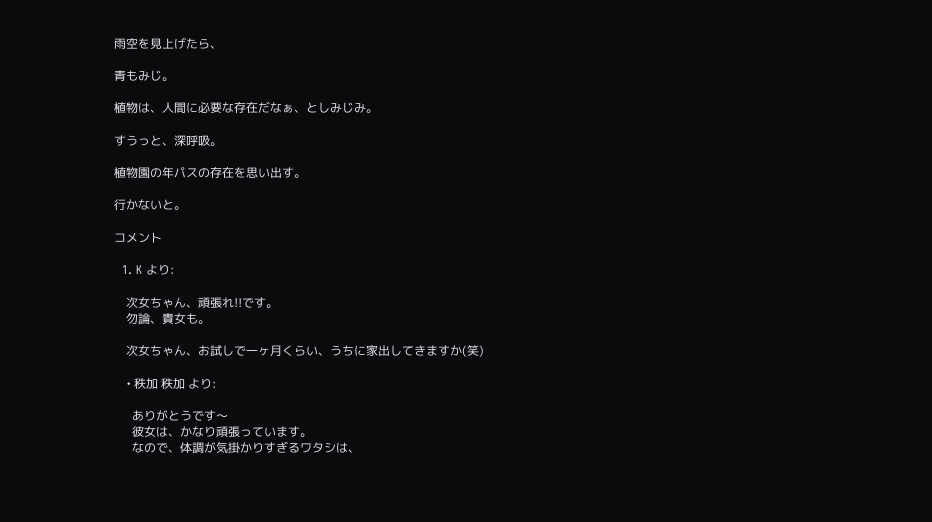雨空を見上げたら、

青もみじ。

植物は、人間に必要な存在だなぁ、としみじみ。

すうっと、深呼吸。

植物園の年パスの存在を思い出す。

行かないと。

コメント

  1. K より:

    次女ちゃん、頑張れ!!です。
    勿論、貴女も。

    次女ちゃん、お試しで一ヶ月くらい、うちに家出してきますか(笑)

    • 秩加 秩加 より:

      ありがとうです〜
      彼女は、かなり頑張っています。
      なので、体調が気掛かりすぎるワタシは、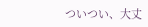ついつい、大丈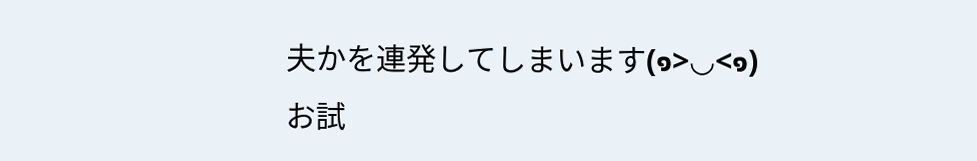夫かを連発してしまいます(๑>◡<๑) お試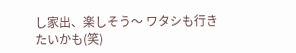し家出、楽しそう〜 ワタシも行きたいかも(笑)